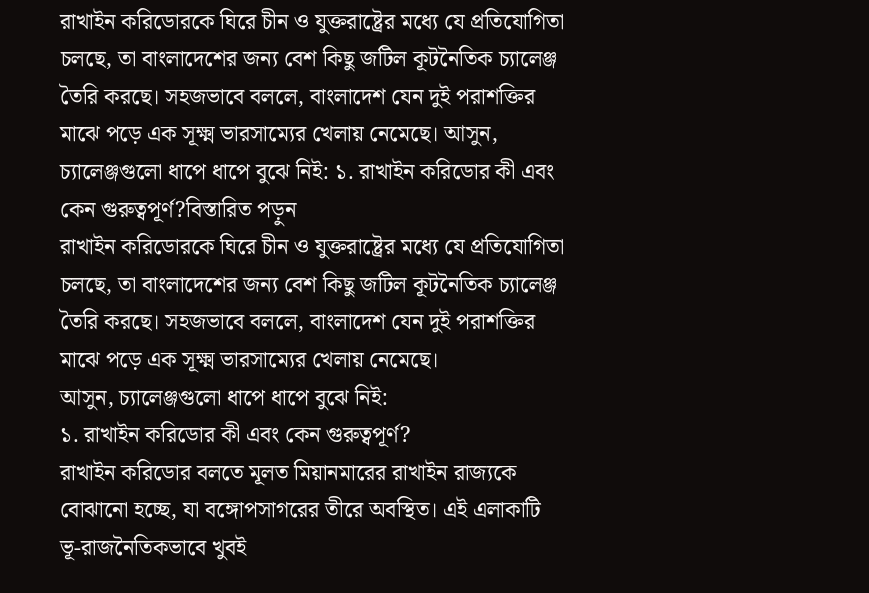রাখাইন করিডোরকে ঘিরে চীন ও যুক্তরাষ্ট্রের মধ্যে যে প্রতিযোগিতা চলছে, তা বাংলাদেশের জন্য বেশ কিছু জটিল কূটনৈতিক চ্যালেঞ্জ তৈরি করছে। সহজভাবে বললে, বাংলাদেশ যেন দুই পরাশক্তির মাঝে পড়ে এক সূক্ষ্ম ভারসাম্যের খেলায় নেমেছে। আসুন, চ্যালেঞ্জগুলো ধাপে ধাপে বুঝে নিই: ১. রাখাইন করিডোর কী এবং কেন গুরুত্বপূর্ণ?বিস্তারিত পড়ুন
রাখাইন করিডোরকে ঘিরে চীন ও যুক্তরাষ্ট্রের মধ্যে যে প্রতিযোগিতা চলছে, তা বাংলাদেশের জন্য বেশ কিছু জটিল কূটনৈতিক চ্যালেঞ্জ তৈরি করছে। সহজভাবে বললে, বাংলাদেশ যেন দুই পরাশক্তির মাঝে পড়ে এক সূক্ষ্ম ভারসাম্যের খেলায় নেমেছে।
আসুন, চ্যালেঞ্জগুলো ধাপে ধাপে বুঝে নিই:
১. রাখাইন করিডোর কী এবং কেন গুরুত্বপূর্ণ?
রাখাইন করিডোর বলতে মূলত মিয়ানমারের রাখাইন রাজ্যকে বোঝানো হচ্ছে, যা বঙ্গোপসাগরের তীরে অবস্থিত। এই এলাকাটি ভূ-রাজনৈতিকভাবে খুবই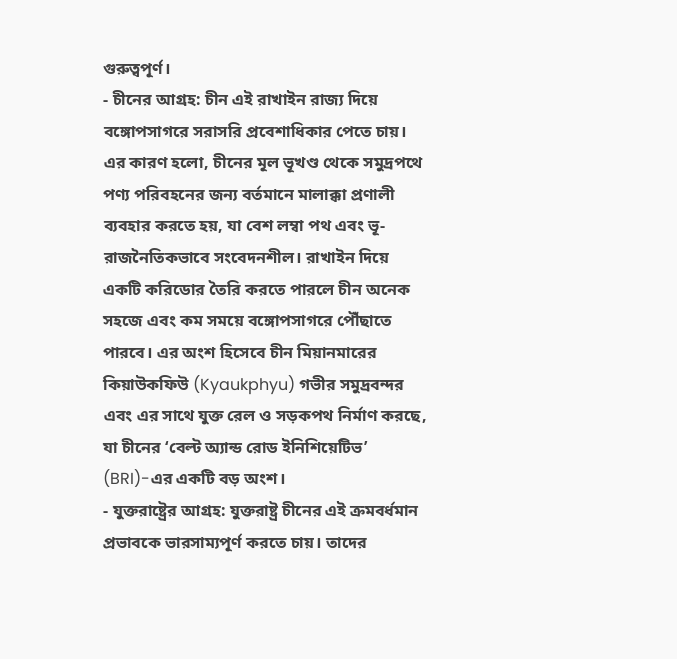গুরুত্বপূর্ণ।
- চীনের আগ্রহ: চীন এই রাখাইন রাজ্য দিয়ে বঙ্গোপসাগরে সরাসরি প্রবেশাধিকার পেতে চায়। এর কারণ হলো, চীনের মূল ভূখণ্ড থেকে সমুদ্রপথে পণ্য পরিবহনের জন্য বর্তমানে মালাক্কা প্রণালী ব্যবহার করতে হয়, যা বেশ লম্বা পথ এবং ভূ-রাজনৈতিকভাবে সংবেদনশীল। রাখাইন দিয়ে একটি করিডোর তৈরি করতে পারলে চীন অনেক সহজে এবং কম সময়ে বঙ্গোপসাগরে পৌঁছাতে পারবে। এর অংশ হিসেবে চীন মিয়ানমারের কিয়াউকফিউ (Kyaukphyu) গভীর সমুদ্রবন্দর এবং এর সাথে যুক্ত রেল ও সড়কপথ নির্মাণ করছে, যা চীনের ‘বেল্ট অ্যান্ড রোড ইনিশিয়েটিভ’ (BRI)-এর একটি বড় অংশ।
- যুক্তরাষ্ট্রের আগ্রহ: যুক্তরাষ্ট্র চীনের এই ক্রমবর্ধমান প্রভাবকে ভারসাম্যপূর্ণ করতে চায়। তাদের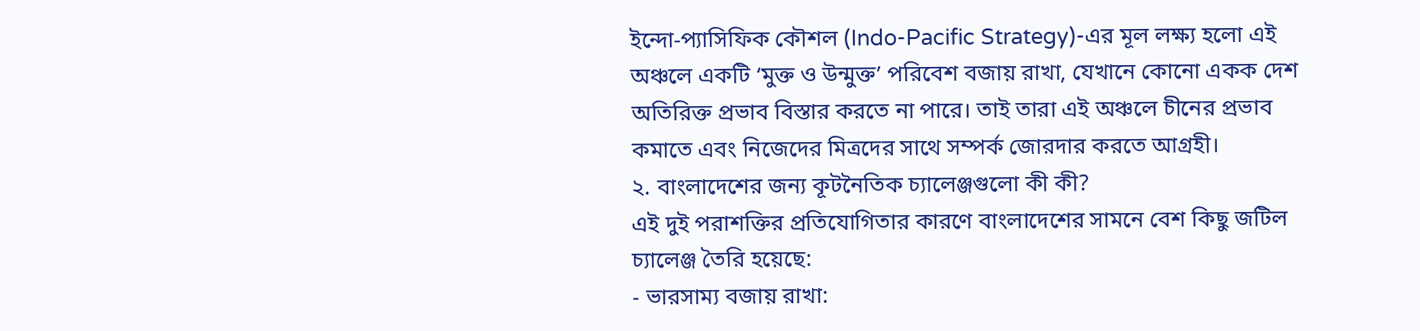ইন্দো-প্যাসিফিক কৌশল (Indo-Pacific Strategy)-এর মূল লক্ষ্য হলো এই অঞ্চলে একটি ‘মুক্ত ও উন্মুক্ত’ পরিবেশ বজায় রাখা, যেখানে কোনো একক দেশ অতিরিক্ত প্রভাব বিস্তার করতে না পারে। তাই তারা এই অঞ্চলে চীনের প্রভাব কমাতে এবং নিজেদের মিত্রদের সাথে সম্পর্ক জোরদার করতে আগ্রহী।
২. বাংলাদেশের জন্য কূটনৈতিক চ্যালেঞ্জগুলো কী কী?
এই দুই পরাশক্তির প্রতিযোগিতার কারণে বাংলাদেশের সামনে বেশ কিছু জটিল চ্যালেঞ্জ তৈরি হয়েছে:
- ভারসাম্য বজায় রাখা: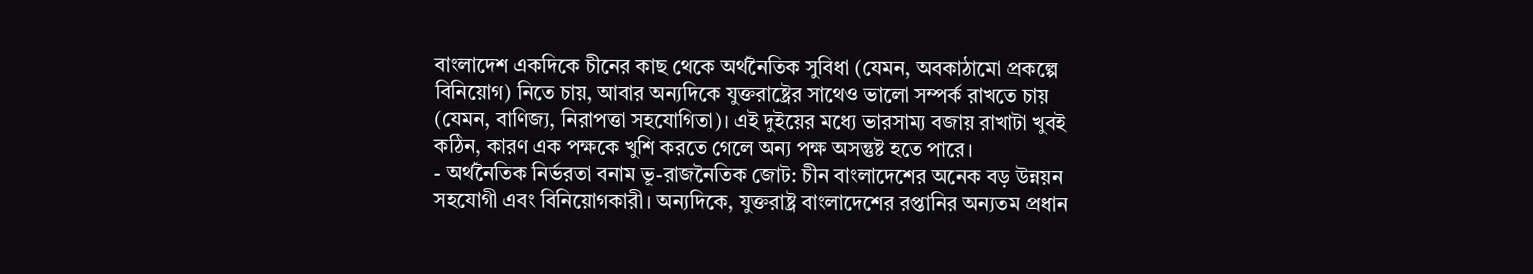বাংলাদেশ একদিকে চীনের কাছ থেকে অর্থনৈতিক সুবিধা (যেমন, অবকাঠামো প্রকল্পে বিনিয়োগ) নিতে চায়, আবার অন্যদিকে যুক্তরাষ্ট্রের সাথেও ভালো সম্পর্ক রাখতে চায় (যেমন, বাণিজ্য, নিরাপত্তা সহযোগিতা)। এই দুইয়ের মধ্যে ভারসাম্য বজায় রাখাটা খুবই কঠিন, কারণ এক পক্ষকে খুশি করতে গেলে অন্য পক্ষ অসন্তুষ্ট হতে পারে।
- অর্থনৈতিক নির্ভরতা বনাম ভূ-রাজনৈতিক জোট: চীন বাংলাদেশের অনেক বড় উন্নয়ন সহযোগী এবং বিনিয়োগকারী। অন্যদিকে, যুক্তরাষ্ট্র বাংলাদেশের রপ্তানির অন্যতম প্রধান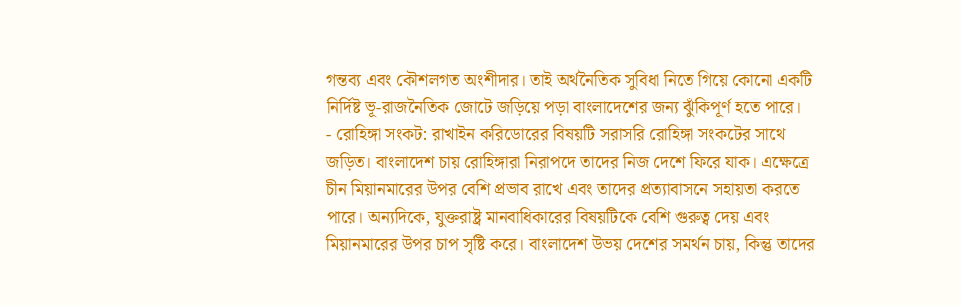গন্তব্য এবং কৌশলগত অংশীদার। তাই অর্থনৈতিক সুবিধা নিতে গিয়ে কোনো একটি নির্দিষ্ট ভূ-রাজনৈতিক জোটে জড়িয়ে পড়া বাংলাদেশের জন্য ঝুঁকিপূর্ণ হতে পারে।
- রোহিঙ্গা সংকট: রাখাইন করিডোরের বিষয়টি সরাসরি রোহিঙ্গা সংকটের সাথে জড়িত। বাংলাদেশ চায় রোহিঙ্গারা নিরাপদে তাদের নিজ দেশে ফিরে যাক। এক্ষেত্রে চীন মিয়ানমারের উপর বেশি প্রভাব রাখে এবং তাদের প্রত্যাবাসনে সহায়তা করতে পারে। অন্যদিকে, যুক্তরাষ্ট্র মানবাধিকারের বিষয়টিকে বেশি গুরুত্ব দেয় এবং মিয়ানমারের উপর চাপ সৃষ্টি করে। বাংলাদেশ উভয় দেশের সমর্থন চায়, কিন্তু তাদের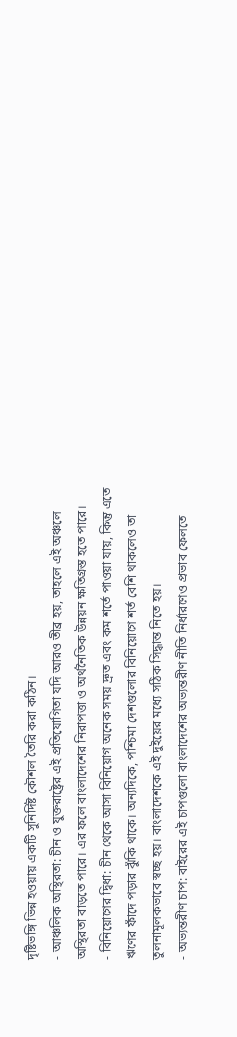দৃষ্টিভঙ্গি ভিন্ন হওয়ায় একটি সুনির্দিষ্ট কৌশল তৈরি করা কঠিন।
- আঞ্চলিক অস্থিরতা: চীন ও যুক্তরাষ্ট্রের এই প্রতিযোগিতা যদি আরও তীব্র হয়, তাহলে এই অঞ্চলে অস্থিরতা বাড়তে পারে। এর ফলে বাংলাদেশের নিরাপত্তা ও অর্থনৈতিক উন্নয়ন ক্ষতিগ্রস্ত হতে পারে।
- বিনিয়োগের দ্বিধা: চীন থেকে আসা বিনিয়োগ অনেক সময় দ্রুত এবং কম শর্তে পাওয়া যায়, কিন্তু এতে ঋণের ফাঁদে পড়ার ঝুঁকি থাকে। অন্যদিকে, পশ্চিমা দেশগুলোর বিনিয়োগে শর্ত বেশি থাকলেও তা তুলনামূলকভাবে স্বচ্ছ হয়। বাংলাদেশকে এই দুইয়ের মধ্যে সঠিক সিদ্ধান্ত নিতে হয়।
- অভ্যন্তরীণ চাপ: বাইরের এই চাপগুলো বাংলাদেশের অভ্যন্তরীণ নীতি নির্ধারণেও প্রভাব ফেলতে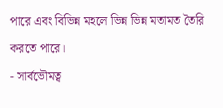পারে এবং বিভিন্ন মহলে ভিন্ন ভিন্ন মতামত তৈরি করতে পারে।
- সার্বভৌমত্ব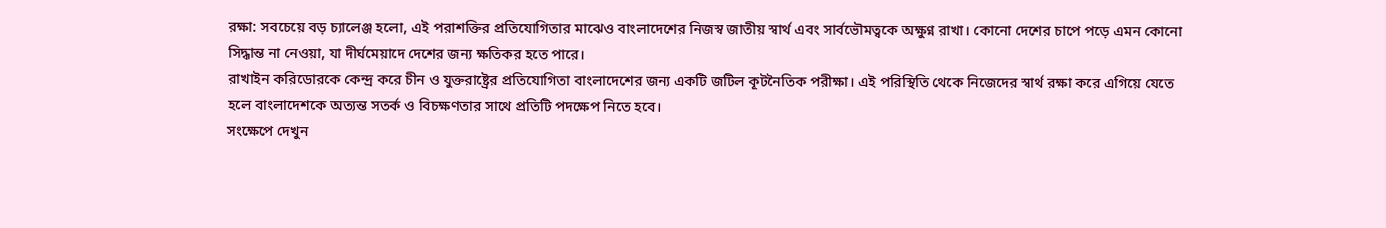রক্ষা: সবচেয়ে বড় চ্যালেঞ্জ হলো, এই পরাশক্তির প্রতিযোগিতার মাঝেও বাংলাদেশের নিজস্ব জাতীয় স্বার্থ এবং সার্বভৌমত্বকে অক্ষুণ্ন রাখা। কোনো দেশের চাপে পড়ে এমন কোনো সিদ্ধান্ত না নেওয়া, যা দীর্ঘমেয়াদে দেশের জন্য ক্ষতিকর হতে পারে।
রাখাইন করিডোরকে কেন্দ্র করে চীন ও যুক্তরাষ্ট্রের প্রতিযোগিতা বাংলাদেশের জন্য একটি জটিল কূটনৈতিক পরীক্ষা। এই পরিস্থিতি থেকে নিজেদের স্বার্থ রক্ষা করে এগিয়ে যেতে হলে বাংলাদেশকে অত্যন্ত সতর্ক ও বিচক্ষণতার সাথে প্রতিটি পদক্ষেপ নিতে হবে।
সংক্ষেপে দেখুন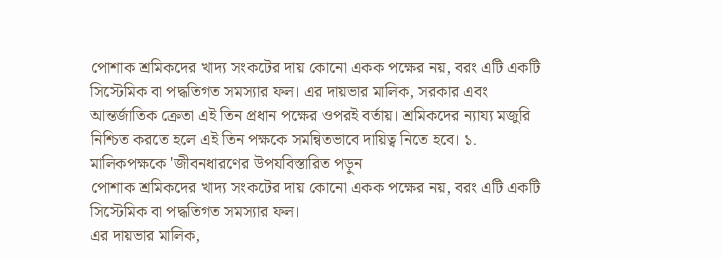পোশাক শ্রমিকদের খাদ্য সংকটের দায় কোনো একক পক্ষের নয়, বরং এটি একটি সিস্টেমিক বা পদ্ধতিগত সমস্যার ফল। এর দায়ভার মালিক, সরকার এবং আন্তর্জাতিক ক্রেতা এই তিন প্রধান পক্ষের ওপরই বর্তায়। শ্রমিকদের ন্যায্য মজুরি নিশ্চিত করতে হলে এই তিন পক্ষকে সমন্বিতভাবে দায়িত্ব নিতে হবে। ১. মালিকপক্ষকে 'জীবনধারণের উপযবিস্তারিত পড়ুন
পোশাক শ্রমিকদের খাদ্য সংকটের দায় কোনো একক পক্ষের নয়, বরং এটি একটি সিস্টেমিক বা পদ্ধতিগত সমস্যার ফল।
এর দায়ভার মালিক,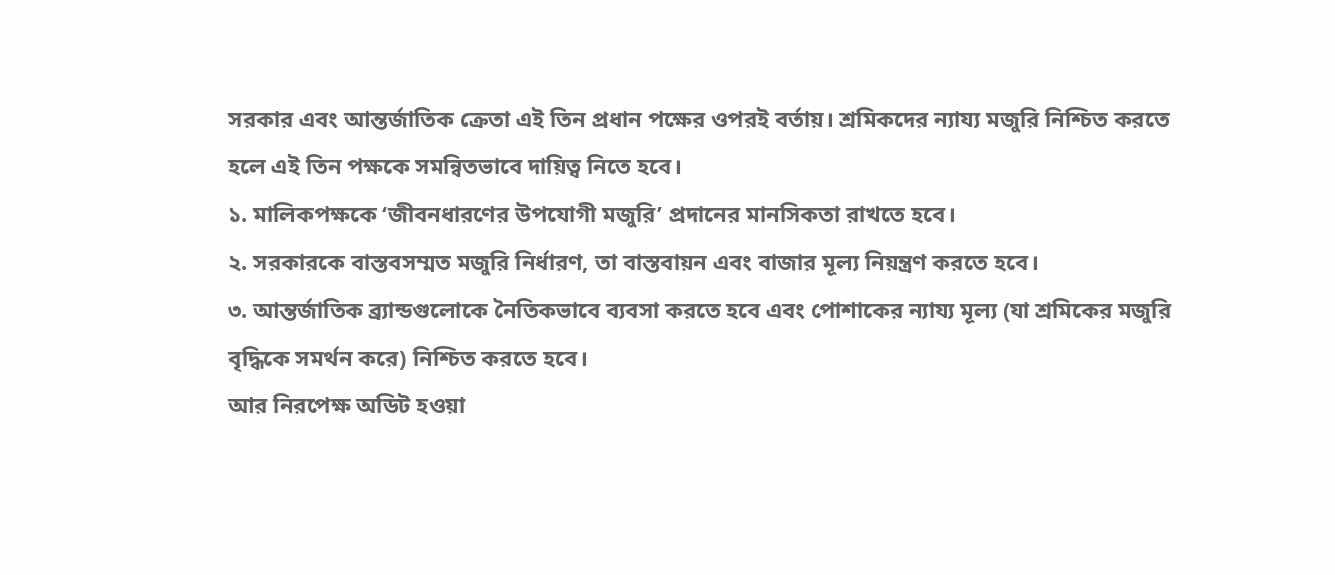সরকার এবং আন্তর্জাতিক ক্রেতা এই তিন প্রধান পক্ষের ওপরই বর্তায়। শ্রমিকদের ন্যায্য মজুরি নিশ্চিত করতে হলে এই তিন পক্ষকে সমন্বিতভাবে দায়িত্ব নিতে হবে।
১. মালিকপক্ষকে ‘জীবনধারণের উপযোগী মজুরি’ প্রদানের মানসিকতা রাখতে হবে।
২. সরকারকে বাস্তবসম্মত মজুরি নির্ধারণ, তা বাস্তবায়ন এবং বাজার মূল্য নিয়ন্ত্রণ করতে হবে।
৩. আন্তর্জাতিক ব্র্যান্ডগুলোকে নৈতিকভাবে ব্যবসা করতে হবে এবং পোশাকের ন্যায্য মূল্য (যা শ্রমিকের মজুরি বৃদ্ধিকে সমর্থন করে) নিশ্চিত করতে হবে।
আর নিরপেক্ষ অডিট হওয়া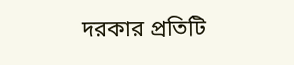দরকার প্রতিটি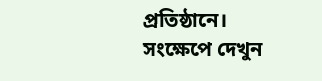প্রতিষ্ঠানে।
সংক্ষেপে দেখুন